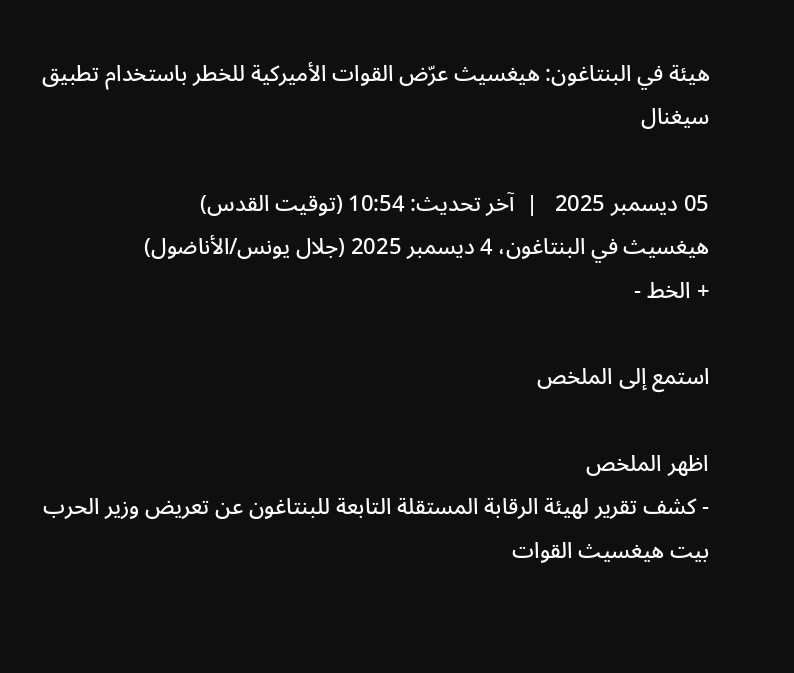هيئة في البنتاغون: هيغسيث عرّض القوات الأميركية للخطر باستخدام تطبيق سيغنال

05 ديسمبر 2025   |  آخر تحديث: 10:54 (توقيت القدس)
هيغسيث في البنتاغون، 4 ديسمبر 2025 (جلال يونس/الأناضول)
+ الخط -

استمع إلى الملخص

اظهر الملخص
- كشف تقرير لهيئة الرقابة المستقلة التابعة للبنتاغون عن تعريض وزير الحرب بيت هيغسيث القوات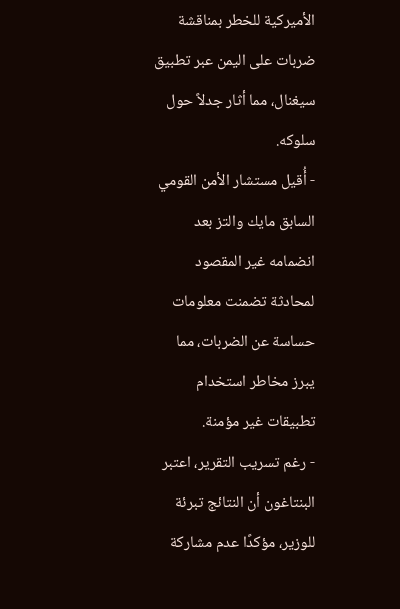الأميركية للخطر بمناقشة ضربات على اليمن عبر تطبيق سيغنال، مما أثار جدلاً حول سلوكه.
- أُقيل مستشار الأمن القومي السابق مايك والتز بعد انضمامه غير المقصود لمحادثة تضمنت معلومات حساسة عن الضربات، مما يبرز مخاطر استخدام تطبيقات غير مؤمنة.
- رغم تسريب التقرير، اعتبر البنتاغون أن النتائج تبرئة للوزير، مؤكدًا عدم مشاركة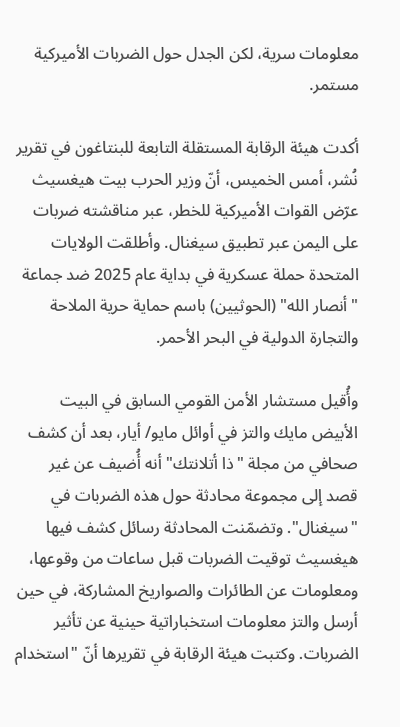معلومات سرية، لكن الجدل حول الضربات الأميركية مستمر.

أكدت هيئة الرقابة المستقلة التابعة للبنتاغون في تقرير نُشر، أمس الخميس، أنّ وزير الحرب بيت هيغسيث عرّض القوات الأميركية للخطر، عبر مناقشته ضربات على اليمن عبر تطبيق سيغنال. وأطلقت الولايات المتحدة حملة عسكرية في بداية عام 2025 ضد جماعة "أنصار الله" (الحوثيين) باسم حماية حرية الملاحة والتجارة الدولية في البحر الأحمر.

وأُقيل مستشار الأمن القومي السابق في البيت الأبيض مايك والتز في أوائل مايو/ أيار، بعد أن كشف صحافي من مجلة "ذا أتلانتك" أنه أُضيف عن غير قصد إلى مجموعة محادثة حول هذه الضربات في "سيغنال". وتضمّنت المحادثة رسائل كشف فيها هيغسيث توقيت الضربات قبل ساعات من وقوعها، ومعلومات عن الطائرات والصواريخ المشاركة، في حين أرسل والتز معلومات استخباراتية حينية عن تأثير الضربات. وكتبت هيئة الرقابة في تقريرها أنّ "استخدام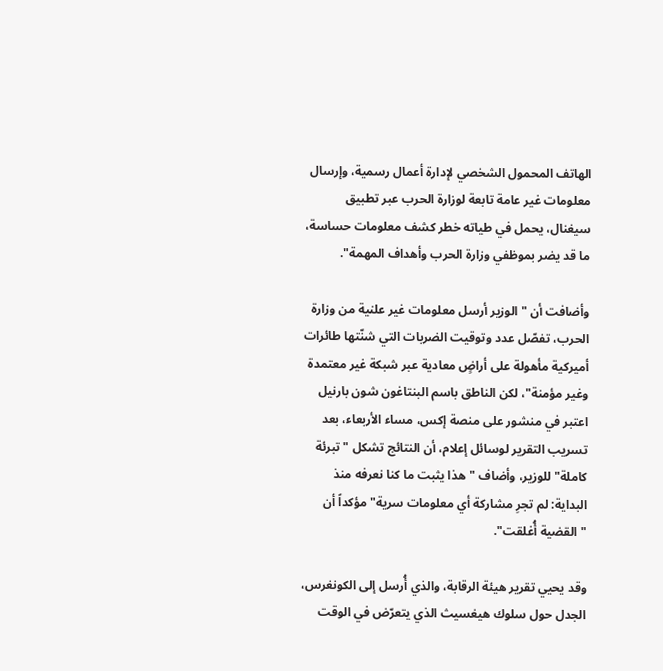الهاتف المحمول الشخصي لإدارة أعمال رسمية، وإرسال معلومات غير عامة تابعة لوزارة الحرب عبر تطبيق سيغنال، يحمل في طياته خطر كشف معلومات حساسة، ما قد يضر بموظفي وزارة الحرب وأهداف المهمة".

وأضافت أن "الوزير أرسل معلومات غير علنية من وزارة الحرب، تفصّل عدد وتوقيت الضربات التي شنّتها طائرات أميركية مأهولة على أراضٍ معادية عبر شبكة غير معتمدة وغير مؤمنة"، لكن الناطق باسم البنتاغون شون بارنيل اعتبر في منشور على منصة إكس، مساء الأربعاء، بعد تسريب التقرير لوسائل إعلام، أن النتائج تشكل "تبرئة كاملة" للوزير، وأضاف "هذا يثبت ما كنا نعرفه منذ البداية: لم تجرِ مشاركة أي معلومات سرية" مؤكداً أن "القضية أُغلقت".

وقد يحيي تقرير هيئة الرقابة، والذي أُرسل إلى الكونغرس، الجدل حول سلوك هيغسيث الذي يتعرّض في الوقت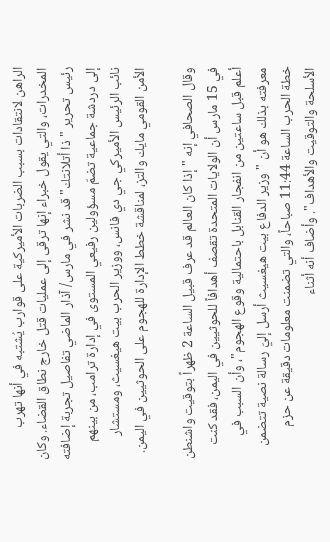الراهن لانتقادات بسبب الضربات الأميركية على قوارب يُشتبه في أنها تهرب المخدرات، والتي يقول خبراء إنها ترقى إلى عمليات قتل خارج نطاق القضاء. وكان رئيس تحرير "ذا أتلانتك" قد نشر في مارس/ آذار الماضي تفاصيل تجربة إضافته إلى دردشة جماعية تضمّ مسؤولين رفيعي المستوى في إدارة ترامب، من بينهم نائب الرئيس الأميركي جي دي فانس، ووزير الحرب بيت هيغسيث، ومستشار الأمن القومي مايك والتز، لمناقشة خطط الإدارة للهجوم على الحوثيين في اليمن.

وقال الصحافي إنه "إذا كان العالم قد عرف قبيل الساعة 2 ظهراً بتوقيت واشنطن في 15 مارس أن الولايات المتحدة تقصف أهدافاً للحوثيين في اليمن، فقد كنت أعلم قبل ساعتين من انفجار القنابل باحتمالية وقوع الهجوم"، وأن السبب في معرفته بذلك هو أن "وزير الدفاع بيت هيغسيث أرسل إليّ رسالة نصية تتضمن خطة الحرب الساعة 11:44 صباحاً، والتي تضمنت معلومات دقيقة عن حزم الأسلحة والتوقيت والأهداف". وأضاف أنه أثناء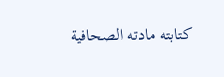كتابته مادته الصحافية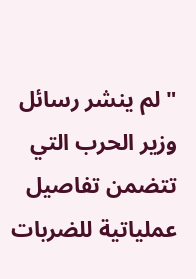"لم ينشر رسائل وزير الحرب التي تتضمن تفاصيل عملياتية للضربات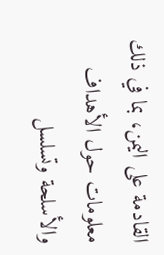القادمة على اليمن، بما في ذلك معلومات حول الأهداف والأسلحة وتسلسل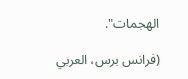الهجمات".

(فرانس برس، العربي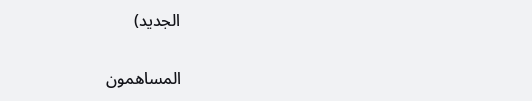الجديد)

المساهمون